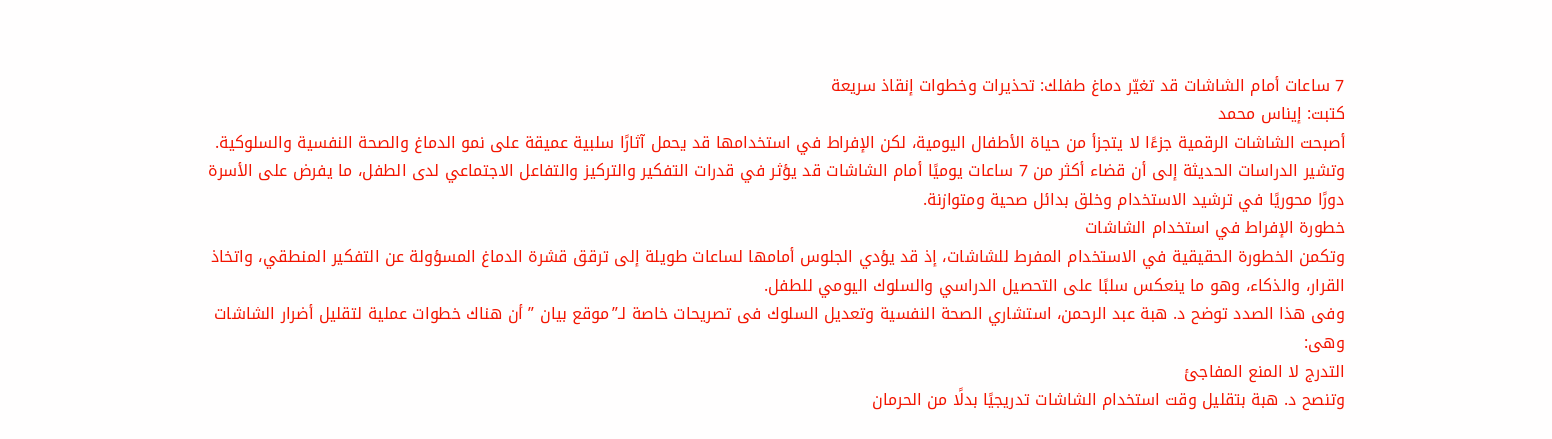7 ساعات أمام الشاشات قد تغيّر دماغ طفلك: تحذيرات وخطوات إنقاذ سريعة
كتبت: إيناس محمد
أصبحت الشاشات الرقمية جزءًا لا يتجزأ من حياة الأطفال اليومية، لكن الإفراط في استخدامها قد يحمل آثارًا سلبية عميقة على نمو الدماغ والصحة النفسية والسلوكية.
وتشير الدراسات الحديثة إلى أن قضاء أكثر من 7 ساعات يوميًا أمام الشاشات قد يؤثر في قدرات التفكير والتركيز والتفاعل الاجتماعي لدى الطفل، ما يفرض على الأسرة دورًا محوريًا في ترشيد الاستخدام وخلق بدائل صحية ومتوازنة.
خطورة الإفراط في استخدام الشاشات
وتكمن الخطورة الحقيقية في الاستخدام المفرط للشاشات، إذ قد يؤدي الجلوس أمامها لساعات طويلة إلى ترقق قشرة الدماغ المسؤولة عن التفكير المنطقي، واتخاذ القرار، والذكاء، وهو ما ينعكس سلبًا على التحصيل الدراسي والسلوك اليومي للطفل.
وفى هذا الصدد توضح د. هبة عبد الرحمن، استشاري الصحة النفسية وتعديل السلوك فى تصريحات خاصة لـ”موقع بيان ” أن هناك خطوات عملية لتقليل أضرار الشاشات وهى:
التدرج لا المنع المفاجئ
وتنصح د. هبة بتقليل وقت استخدام الشاشات تدريجيًا بدلًا من الحرمان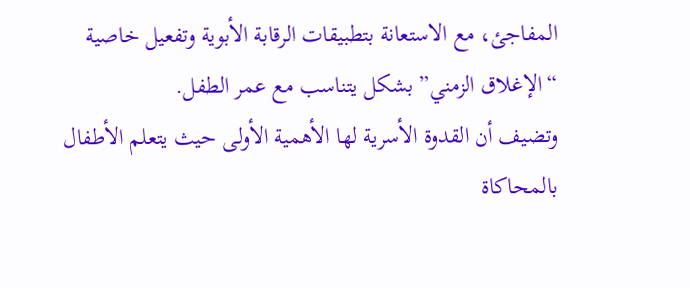المفاجئ، مع الاستعانة بتطبيقات الرقابة الأبوية وتفعيل خاصية “الإغلاق الزمني” بشكل يتناسب مع عمر الطفل.
وتضيف أن القدوة الأسرية لها الأهمية الأولى حيث يتعلم الأطفال بالمحاكاة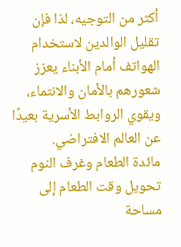أكثر من التوجيه، لذا فإن تقليل الوالدين لاستخدام الهواتف أمام الأبناء يعزز شعورهم بالأمان والانتماء، ويقوي الروابط الأسرية بعيدًا عن العالم الافتراضي.
مائدة الطعام وغرف النوم
تحويل وقت الطعام إلى مساحة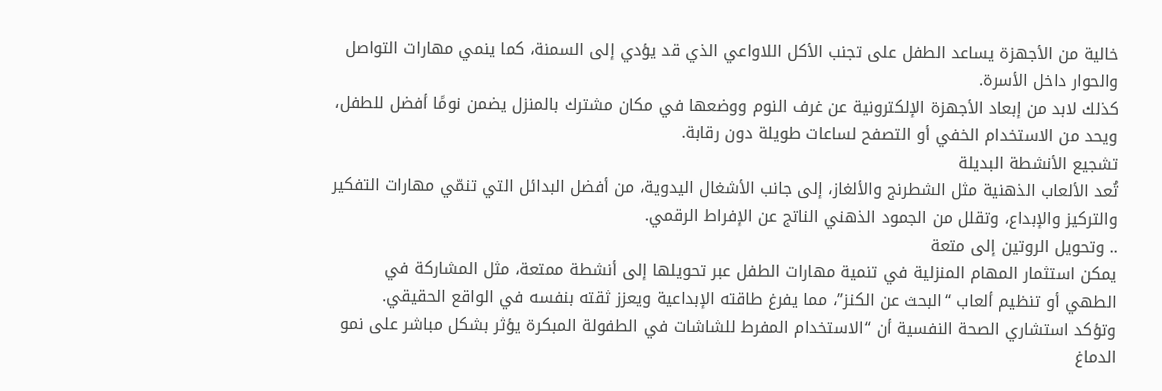خالية من الأجهزة يساعد الطفل على تجنب الأكل اللاواعي الذي قد يؤدي إلى السمنة، كما ينمي مهارات التواصل والحوار داخل الأسرة.
كذلك لابد من إبعاد الأجهزة الإلكترونية عن غرف النوم ووضعها في مكان مشترك بالمنزل يضمن نومًا أفضل للطفل، ويحد من الاستخدام الخفي أو التصفح لساعات طويلة دون رقابة.
تشجيع الأنشطة البديلة
تُعد الألعاب الذهنية مثل الشطرنج والألغاز، إلى جانب الأشغال اليدوية، من أفضل البدائل التي تنمّي مهارات التفكير والتركيز والإبداع، وتقلل من الجمود الذهني الناتج عن الإفراط الرقمي.
.. وتحويل الروتين إلى متعة
يمكن استثمار المهام المنزلية في تنمية مهارات الطفل عبر تحويلها إلى أنشطة ممتعة، مثل المشاركة في الطهي أو تنظيم ألعاب “البحث عن الكنز”، مما يفرغ طاقته الإبداعية ويعزز ثقته بنفسه في الواقع الحقيقي.
وتؤكد استشاري الصحة النفسية أن “الاستخدام المفرط للشاشات في الطفولة المبكرة يؤثر بشكل مباشر على نمو الدماغ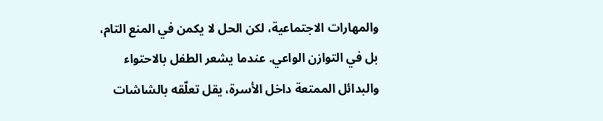والمهارات الاجتماعية، لكن الحل لا يكمن في المنع التام، بل في التوازن الواعي. عندما يشعر الطفل بالاحتواء والبدائل الممتعة داخل الأسرة، يقل تعلّقه بالشاشات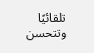تلقائيًا وتتحسن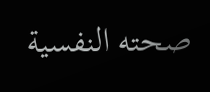صحته النفسية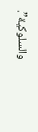والسلوكية”.